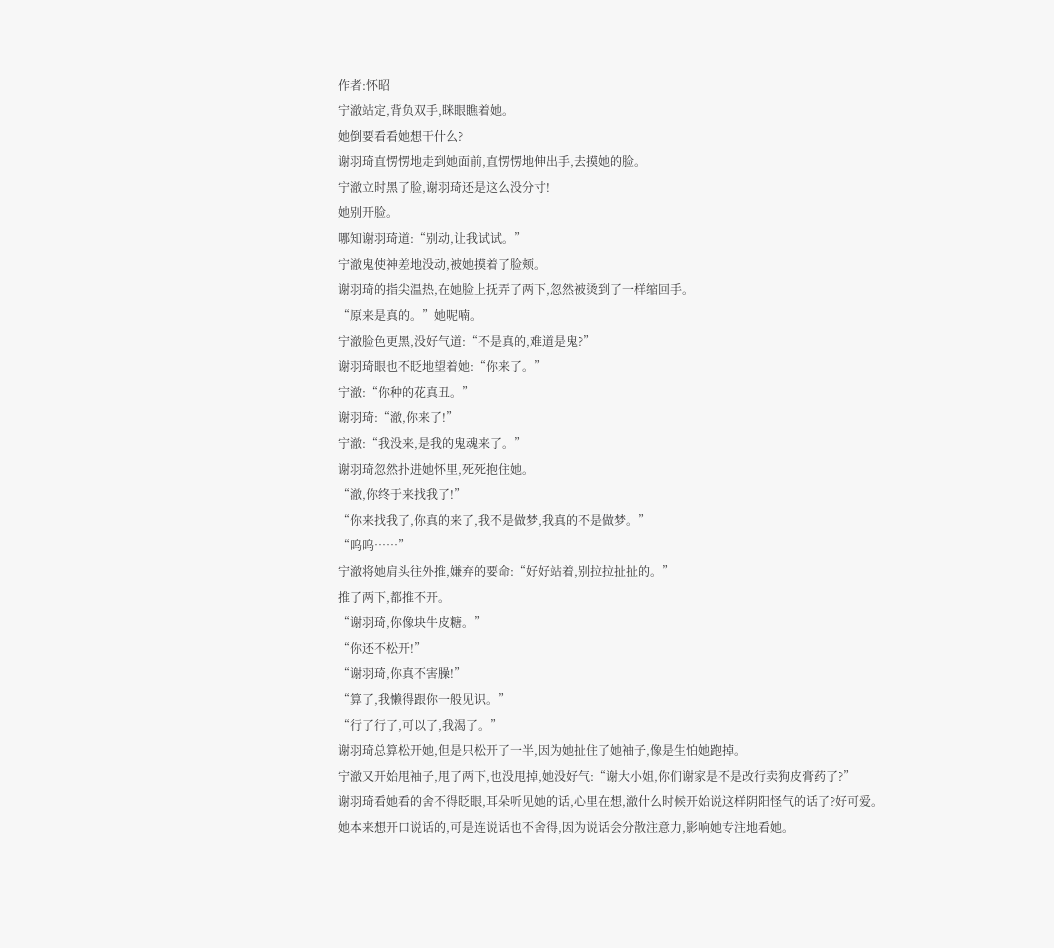作者:怀昭
宁澈站定,背负双手,眯眼瞧着她。
她倒要看看她想干什么?
谢羽琦直愣愣地走到她面前,直愣愣地伸出手,去摸她的脸。
宁澈立时黑了脸,谢羽琦还是这么没分寸!
她别开脸。
哪知谢羽琦道:“别动,让我试试。”
宁澈鬼使神差地没动,被她摸着了脸颊。
谢羽琦的指尖温热,在她脸上抚弄了两下,忽然被烫到了一样缩回手。
“原来是真的。”她呢喃。
宁澈脸色更黑,没好气道:“不是真的,难道是鬼?”
谢羽琦眼也不眨地望着她:“你来了。”
宁澈:“你种的花真丑。”
谢羽琦:“澈,你来了!”
宁澈:“我没来,是我的鬼魂来了。”
谢羽琦忽然扑进她怀里,死死抱住她。
“澈,你终于来找我了!”
“你来找我了,你真的来了,我不是做梦,我真的不是做梦。”
“呜呜……”
宁澈将她肩头往外推,嫌弃的要命:“好好站着,别拉拉扯扯的。”
推了两下,都推不开。
“谢羽琦,你像块牛皮糖。”
“你还不松开!”
“谢羽琦,你真不害臊!”
“算了,我懒得跟你一般见识。”
“行了行了,可以了,我渴了。”
谢羽琦总算松开她,但是只松开了一半,因为她扯住了她袖子,像是生怕她跑掉。
宁澈又开始甩袖子,甩了两下,也没甩掉,她没好气:“谢大小姐,你们谢家是不是改行卖狗皮膏药了?”
谢羽琦看她看的舍不得眨眼,耳朵听见她的话,心里在想,澈什么时候开始说这样阴阳怪气的话了?好可爱。
她本来想开口说话的,可是连说话也不舍得,因为说话会分散注意力,影响她专注地看她。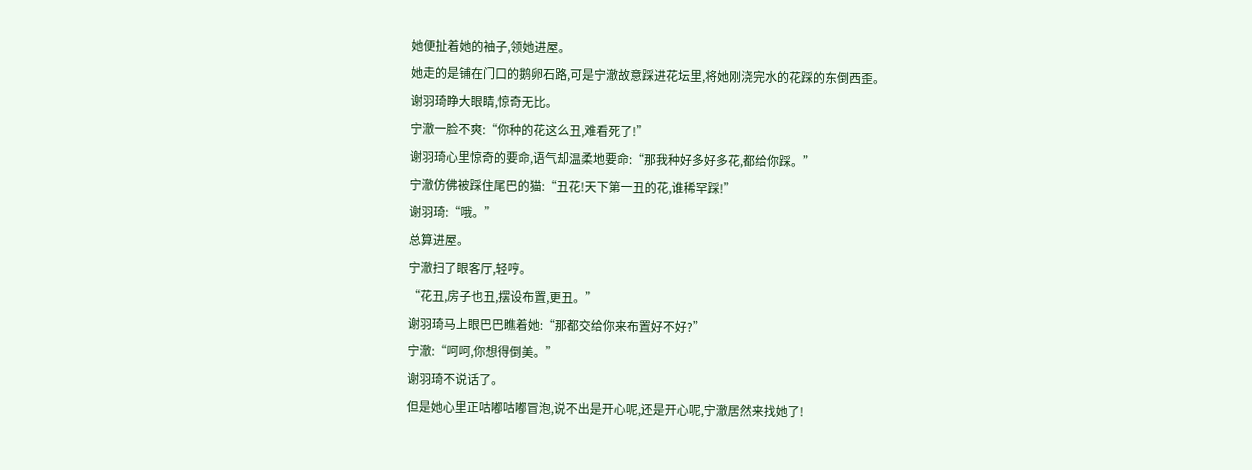她便扯着她的袖子,领她进屋。
她走的是铺在门口的鹅卵石路,可是宁澈故意踩进花坛里,将她刚浇完水的花踩的东倒西歪。
谢羽琦睁大眼睛,惊奇无比。
宁澈一脸不爽:“你种的花这么丑,难看死了!”
谢羽琦心里惊奇的要命,语气却温柔地要命:“那我种好多好多花,都给你踩。”
宁澈仿佛被踩住尾巴的猫:“丑花!天下第一丑的花,谁稀罕踩!”
谢羽琦:“哦。”
总算进屋。
宁澈扫了眼客厅,轻哼。
“花丑,房子也丑,摆设布置,更丑。”
谢羽琦马上眼巴巴瞧着她:“那都交给你来布置好不好?”
宁澈:“呵呵,你想得倒美。”
谢羽琦不说话了。
但是她心里正咕嘟咕嘟冒泡,说不出是开心呢,还是开心呢,宁澈居然来找她了!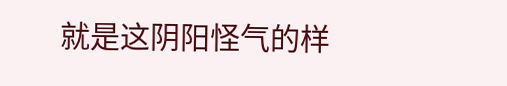就是这阴阳怪气的样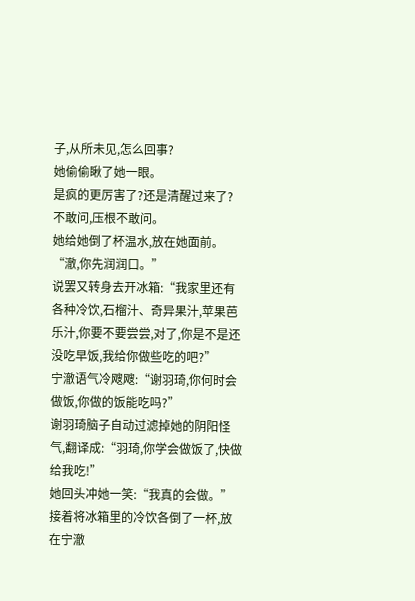子,从所未见,怎么回事?
她偷偷瞅了她一眼。
是疯的更厉害了?还是清醒过来了?
不敢问,压根不敢问。
她给她倒了杯温水,放在她面前。
“澈,你先润润口。”
说罢又转身去开冰箱:“我家里还有各种冷饮,石榴汁、奇异果汁,苹果芭乐汁,你要不要尝尝,对了,你是不是还没吃早饭,我给你做些吃的吧?”
宁澈语气冷飕飕:“谢羽琦,你何时会做饭,你做的饭能吃吗?”
谢羽琦脑子自动过滤掉她的阴阳怪气,翻译成:“羽琦,你学会做饭了,快做给我吃!”
她回头冲她一笑:“我真的会做。”
接着将冰箱里的冷饮各倒了一杯,放在宁澈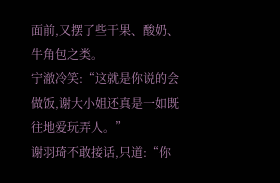面前,又摆了些干果、酸奶、牛角包之类。
宁澈冷笑:“这就是你说的会做饭,谢大小姐还真是一如既往地爱玩弄人。”
谢羽琦不敢接话,只道:“你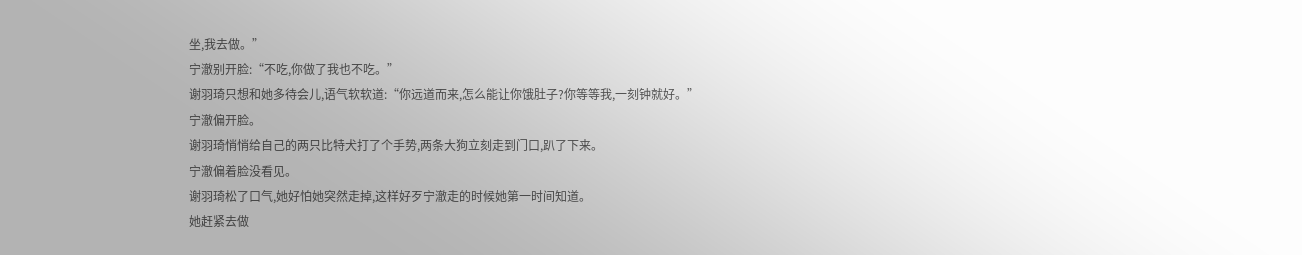坐,我去做。”
宁澈别开脸:“不吃,你做了我也不吃。”
谢羽琦只想和她多待会儿,语气软软道:“你远道而来,怎么能让你饿肚子?你等等我,一刻钟就好。”
宁澈偏开脸。
谢羽琦悄悄给自己的两只比特犬打了个手势,两条大狗立刻走到门口,趴了下来。
宁澈偏着脸没看见。
谢羽琦松了口气,她好怕她突然走掉,这样好歹宁澈走的时候她第一时间知道。
她赶紧去做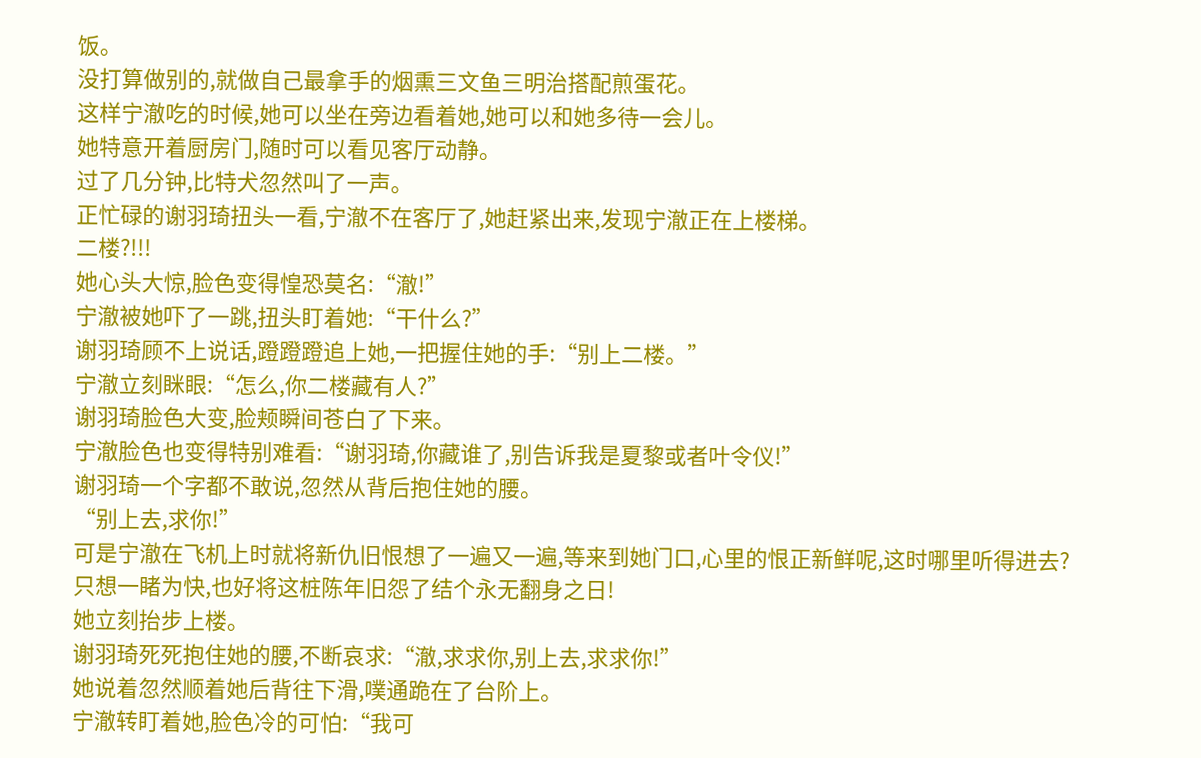饭。
没打算做别的,就做自己最拿手的烟熏三文鱼三明治搭配煎蛋花。
这样宁澈吃的时候,她可以坐在旁边看着她,她可以和她多待一会儿。
她特意开着厨房门,随时可以看见客厅动静。
过了几分钟,比特犬忽然叫了一声。
正忙碌的谢羽琦扭头一看,宁澈不在客厅了,她赶紧出来,发现宁澈正在上楼梯。
二楼?!!!
她心头大惊,脸色变得惶恐莫名:“澈!”
宁澈被她吓了一跳,扭头盯着她:“干什么?”
谢羽琦顾不上说话,蹬蹬蹬追上她,一把握住她的手:“别上二楼。”
宁澈立刻眯眼:“怎么,你二楼藏有人?”
谢羽琦脸色大变,脸颊瞬间苍白了下来。
宁澈脸色也变得特别难看:“谢羽琦,你藏谁了,别告诉我是夏黎或者叶令仪!”
谢羽琦一个字都不敢说,忽然从背后抱住她的腰。
“别上去,求你!”
可是宁澈在飞机上时就将新仇旧恨想了一遍又一遍,等来到她门口,心里的恨正新鲜呢,这时哪里听得进去?
只想一睹为快,也好将这桩陈年旧怨了结个永无翻身之日!
她立刻抬步上楼。
谢羽琦死死抱住她的腰,不断哀求:“澈,求求你,别上去,求求你!”
她说着忽然顺着她后背往下滑,噗通跪在了台阶上。
宁澈转盯着她,脸色冷的可怕:“我可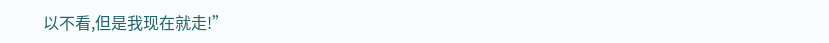以不看,但是我现在就走!”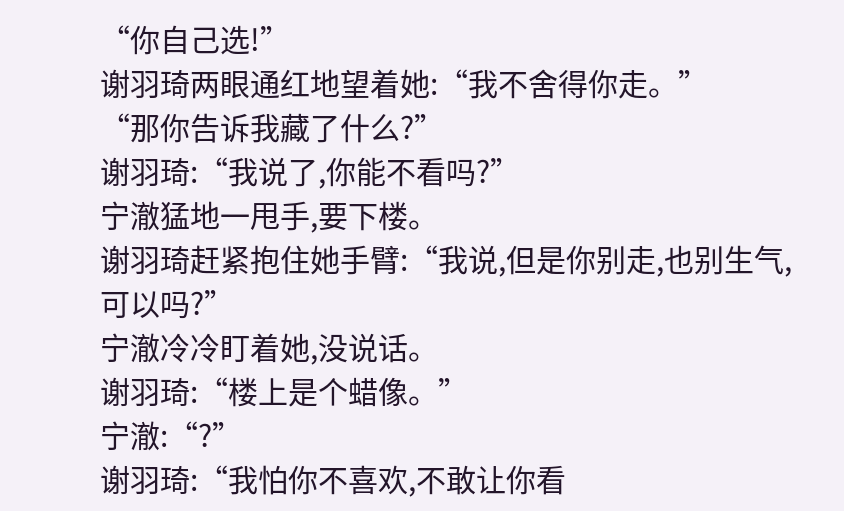“你自己选!”
谢羽琦两眼通红地望着她:“我不舍得你走。”
“那你告诉我藏了什么?”
谢羽琦:“我说了,你能不看吗?”
宁澈猛地一甩手,要下楼。
谢羽琦赶紧抱住她手臂:“我说,但是你别走,也别生气,可以吗?”
宁澈冷冷盯着她,没说话。
谢羽琦:“楼上是个蜡像。”
宁澈:“?”
谢羽琦:“我怕你不喜欢,不敢让你看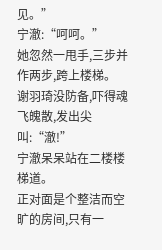见。”
宁澈:“呵呵。”
她忽然一甩手,三步并作两步,跨上楼梯。
谢羽琦没防备,吓得魂飞魄散,发出尖叫:“澈!”
宁澈呆呆站在二楼楼梯道。
正对面是个整洁而空旷的房间,只有一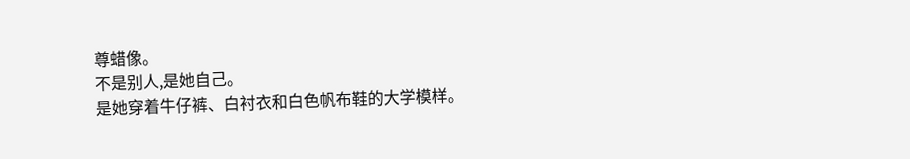尊蜡像。
不是别人,是她自己。
是她穿着牛仔裤、白衬衣和白色帆布鞋的大学模样。